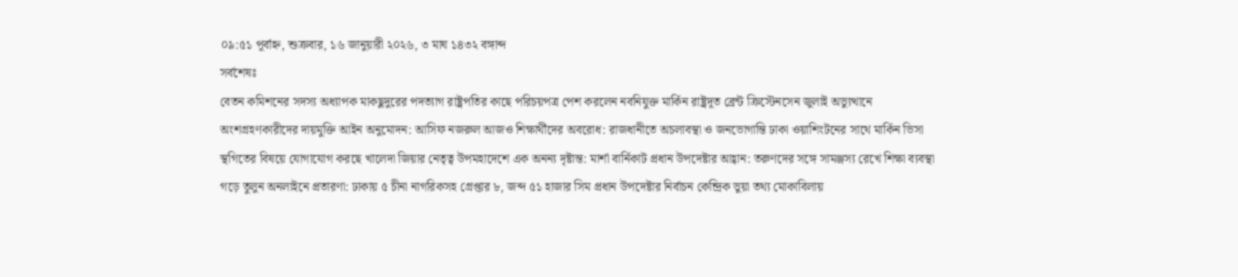০৯:৫১ পূর্বাহ্ন, শুক্রবার, ১৬ জানুয়ারী ২০২৬, ৩ মাঘ ১৪৩২ বঙ্গাব্দ
সর্বশেষঃ
বেতন কমিশনের সদস্য অধ্যাপক মাকছুদুরের পদত্যাগ রাষ্ট্রপতির কাছে পরিচয়পত্র পেশ করলেন নবনিযুক্ত মার্কিন রাষ্ট্রদূত ব্রেন্ট ক্রিস্টেনসেন জুলাই অভ্যুত্থানে অংশগ্রহণকারীদের দায়মুক্তি আইন অনুমোদন: আসিফ নজরুল আজও শিক্ষার্থীদের অবরোধ: রাজধানীতে অচলাবস্থা ও জনভোগান্তি ঢাকা ওয়াশিংটনের সাথে মার্কিন ভিসা স্থগিতের বিষয়ে যোগাযোগ করছে খালেদা জিয়ার নেতৃত্ব উপমহাদেশে এক অনন্য দৃষ্টান্ত: মার্শা বার্নিকাট প্রধান উপদেষ্টার আহ্বান: তরুণদের সঙ্গে সামঞ্জস্য রেখে শিক্ষা ব্যবস্থা গড়ে তুলুন অনলাইনে প্রতারণা: ঢাকায় ৫ চীনা নাগরিকসহ গ্রেপ্তার ৮, জব্দ ৫১ হাজার সিম প্রধান উপদেষ্টার নির্বাচন কেন্দ্রিক ভুয়া তথ্য মোকাবিলায়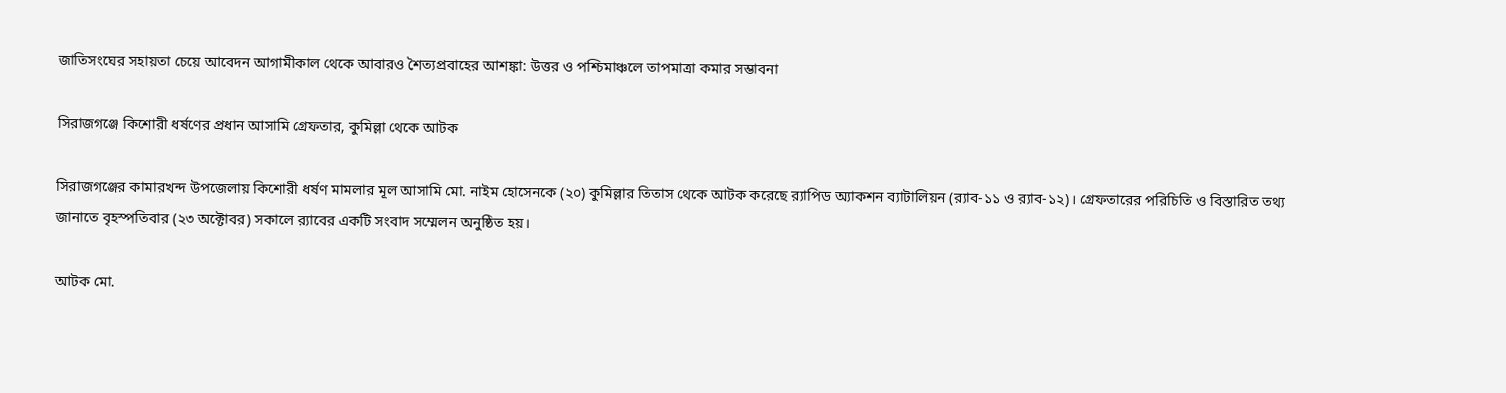জাতিসংঘের সহায়তা চেয়ে আবেদন আগামীকাল থেকে আবারও শৈত্যপ্রবাহের আশঙ্কা: উত্তর ও পশ্চিমাঞ্চলে তাপমাত্রা কমার সম্ভাবনা

সিরাজগঞ্জে কিশোরী ধর্ষণের প্রধান আসামি গ্রেফতার, কুমিল্লা থেকে আটক

সিরাজগঞ্জের কামারখন্দ উপজেলায় কিশোরী ধর্ষণ মামলার মূল আসামি মো. নাইম হোসেনকে (২০) কুমিল্লার তিতাস থেকে আটক করেছে র‍্যাপিড অ্যাকশন ব্যাটালিয়ন (র‌্যাব-১১ ও র‌্যাব-১২)। গ্রেফতারের পরিচিতি ও বিস্তারিত তথ্য জানাতে বৃহস্পতিবার (২৩ অক্টোবর) সকালে র‌্যাবের একটি সংবাদ সম্মেলন অনুষ্ঠিত হয়।

আটক মো.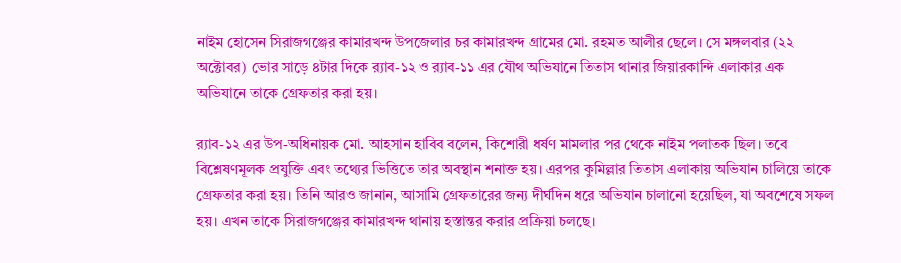নাইম হোসেন সিরাজগঞ্জের কামারখন্দ উপজেলার চর কামারখন্দ গ্রামের মো. রহমত আলীর ছেলে। সে মঙ্গলবার (২২ অক্টোবর) ভোর সাড়ে ৪টার দিকে র‌্যাব-১২ ও র‌্যাব-১১ এর যৌথ অভিযানে তিতাস থানার জিয়ারকান্দি এলাকার এক অভিযানে তাকে গ্রেফতার করা হয়।

র‌্যাব-১২ এর উপ-অধিনায়ক মো. আহসান হাবিব বলেন, কিশোরী ধর্ষণ মামলার পর থেকে নাইম পলাতক ছিল। তবে বিশ্লেষণমূলক প্রযুক্তি এবং তথ্যের ভিত্তিতে তার অবস্থান শনাক্ত হয়। এরপর কুমিল্লার তিতাস এলাকায় অভিযান চালিয়ে তাকে গ্রেফতার করা হয়। তিনি আরও জানান, আসামি গ্রেফতারের জন্য দীর্ঘদিন ধরে অভিযান চালানো হয়েছিল, যা অবশেষে সফল হয়। এখন তাকে সিরাজগঞ্জের কামারখন্দ থানায় হস্তান্তর করার প্রক্রিয়া চলছে।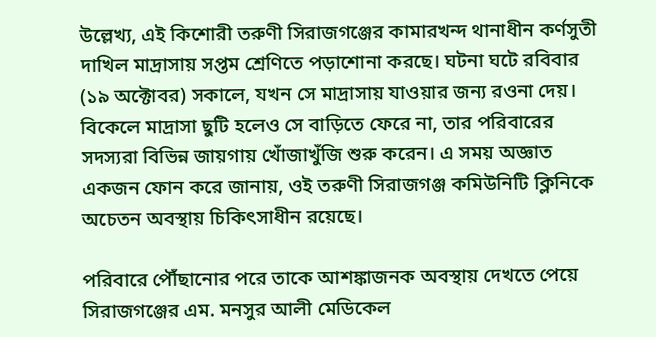উল্লেখ্য, এই কিশোরী তরুণী সিরাজগঞ্জের কামারখন্দ থানাধীন কর্ণসুতী দাখিল মাদ্রাসায় সপ্তম শ্রেণিতে পড়াশোনা করছে। ঘটনা ঘটে রবিবার (১৯ অক্টোবর) সকালে, যখন সে মাদ্রাসায় যাওয়ার জন্য রওনা দেয়। বিকেলে মাদ্রাসা ছুটি হলেও সে বাড়িতে ফেরে না, তার পরিবারের সদস্যরা বিভিন্ন জায়গায় খোঁজাখুঁজি শুরু করেন। এ সময় অজ্ঞাত একজন ফোন করে জানায়, ওই তরুণী সিরাজগঞ্জ কমিউনিটি ক্লিনিকে অচেতন অবস্থায় চিকিৎসাধীন রয়েছে।

পরিবারে পৌঁছানোর পরে তাকে আশঙ্কাজনক অবস্থায় দেখতে পেয়ে সিরাজগঞ্জের এম. মনসুর আলী মেডিকেল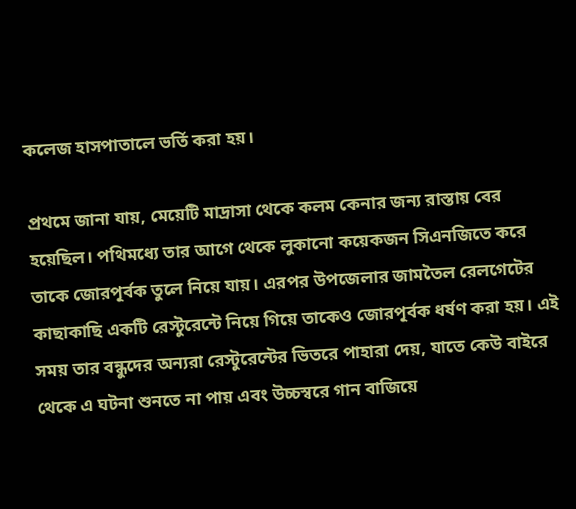কলেজ হাসপাতালে ভর্তি করা হয়।

প্রথমে জানা যায়, মেয়েটি মাদ্রাসা থেকে কলম কেনার জন্য রাস্তায় বের হয়েছিল। পথিমধ্যে তার আগে থেকে লুকানো কয়েকজন সিএনজিতে করে তাকে জোরপূর্বক তুলে নিয়ে যায়। এরপর উপজেলার জামতৈল রেলগেটের কাছাকাছি একটি রেস্টুরেন্টে নিয়ে গিয়ে তাকেও জোরপূর্বক ধর্ষণ করা হয়। এই সময় তার বন্ধুদের অন্যরা রেস্টুরেন্টের ভিতরে পাহারা দেয়, যাতে কেউ বাইরে থেকে এ ঘটনা শুনতে না পায় এবং উচ্চস্বরে গান বাজিয়ে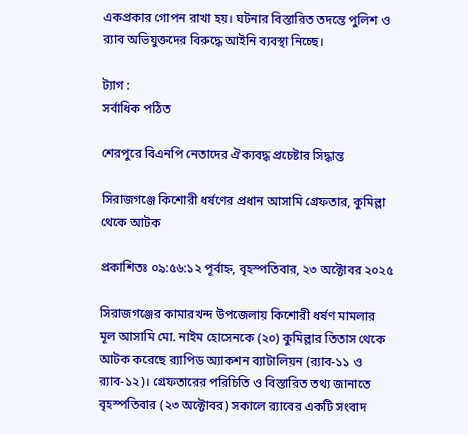একপ্রকার গোপন রাখা হয়। ঘটনার বিস্তারিত তদন্তে পুলিশ ও র‌্যাব অভিযুক্তদের বিরুদ্ধে আইনি ব্যবস্থা নিচ্ছে।

ট্যাগ :
সর্বাধিক পঠিত

শেরপুরে বিএনপি নেতাদের ঐক্যবদ্ধ প্রচেষ্টার সিদ্ধান্ত

সিরাজগঞ্জে কিশোরী ধর্ষণের প্রধান আসামি গ্রেফতার, কুমিল্লা থেকে আটক

প্রকাশিতঃ ০৯:৫৬:১২ পূর্বাহ্ন, বৃহস্পতিবার, ২৩ অক্টোবর ২০২৫

সিরাজগঞ্জের কামারখন্দ উপজেলায় কিশোরী ধর্ষণ মামলার মূল আসামি মো. নাইম হোসেনকে (২০) কুমিল্লার তিতাস থেকে আটক করেছে র‍্যাপিড অ্যাকশন ব্যাটালিয়ন (র‌্যাব-১১ ও র‌্যাব-১২)। গ্রেফতারের পরিচিতি ও বিস্তারিত তথ্য জানাতে বৃহস্পতিবার (২৩ অক্টোবর) সকালে র‌্যাবের একটি সংবাদ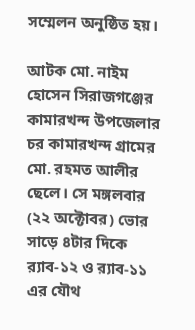সম্মেলন অনুষ্ঠিত হয়।

আটক মো. নাইম হোসেন সিরাজগঞ্জের কামারখন্দ উপজেলার চর কামারখন্দ গ্রামের মো. রহমত আলীর ছেলে। সে মঙ্গলবার (২২ অক্টোবর) ভোর সাড়ে ৪টার দিকে র‌্যাব-১২ ও র‌্যাব-১১ এর যৌথ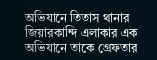অভিযানে তিতাস থানার জিয়ারকান্দি এলাকার এক অভিযানে তাকে গ্রেফতার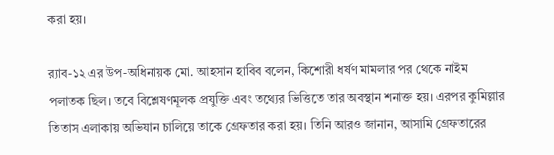করা হয়।

র‌্যাব-১২ এর উপ-অধিনায়ক মো. আহসান হাবিব বলেন, কিশোরী ধর্ষণ মামলার পর থেকে নাইম পলাতক ছিল। তবে বিশ্লেষণমূলক প্রযুক্তি এবং তথ্যের ভিত্তিতে তার অবস্থান শনাক্ত হয়। এরপর কুমিল্লার তিতাস এলাকায় অভিযান চালিয়ে তাকে গ্রেফতার করা হয়। তিনি আরও জানান, আসামি গ্রেফতারের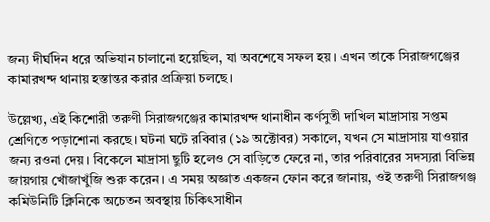জন্য দীর্ঘদিন ধরে অভিযান চালানো হয়েছিল, যা অবশেষে সফল হয়। এখন তাকে সিরাজগঞ্জের কামারখন্দ থানায় হস্তান্তর করার প্রক্রিয়া চলছে।

উল্লেখ্য, এই কিশোরী তরুণী সিরাজগঞ্জের কামারখন্দ থানাধীন কর্ণসুতী দাখিল মাদ্রাসায় সপ্তম শ্রেণিতে পড়াশোনা করছে। ঘটনা ঘটে রবিবার (১৯ অক্টোবর) সকালে, যখন সে মাদ্রাসায় যাওয়ার জন্য রওনা দেয়। বিকেলে মাদ্রাসা ছুটি হলেও সে বাড়িতে ফেরে না, তার পরিবারের সদস্যরা বিভিন্ন জায়গায় খোঁজাখুঁজি শুরু করেন। এ সময় অজ্ঞাত একজন ফোন করে জানায়, ওই তরুণী সিরাজগঞ্জ কমিউনিটি ক্লিনিকে অচেতন অবস্থায় চিকিৎসাধীন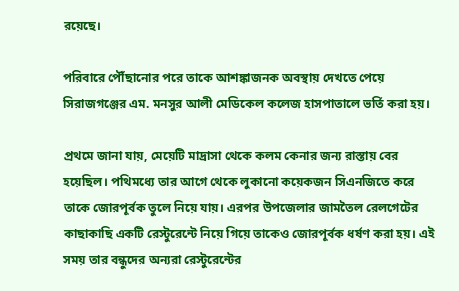রয়েছে।

পরিবারে পৌঁছানোর পরে তাকে আশঙ্কাজনক অবস্থায় দেখতে পেয়ে সিরাজগঞ্জের এম. মনসুর আলী মেডিকেল কলেজ হাসপাতালে ভর্তি করা হয়।

প্রথমে জানা যায়, মেয়েটি মাদ্রাসা থেকে কলম কেনার জন্য রাস্তায় বের হয়েছিল। পথিমধ্যে তার আগে থেকে লুকানো কয়েকজন সিএনজিতে করে তাকে জোরপূর্বক তুলে নিয়ে যায়। এরপর উপজেলার জামতৈল রেলগেটের কাছাকাছি একটি রেস্টুরেন্টে নিয়ে গিয়ে তাকেও জোরপূর্বক ধর্ষণ করা হয়। এই সময় তার বন্ধুদের অন্যরা রেস্টুরেন্টের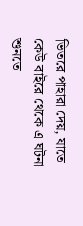ভিতরে পাহারা দেয়, যাতে কেউ বাইরে থেকে এ ঘটনা শুনতে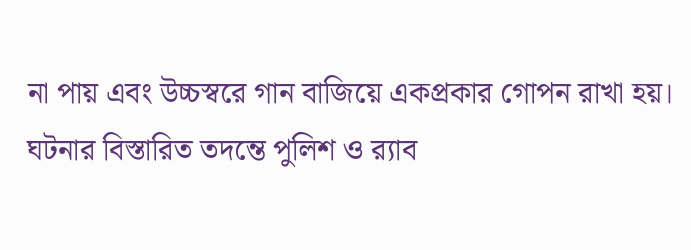না পায় এবং উচ্চস্বরে গান বাজিয়ে একপ্রকার গোপন রাখা হয়। ঘটনার বিস্তারিত তদন্তে পুলিশ ও র‌্যাব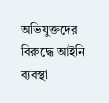অভিযুক্তদের বিরুদ্ধে আইনি ব্যবস্থা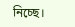নিচ্ছে।